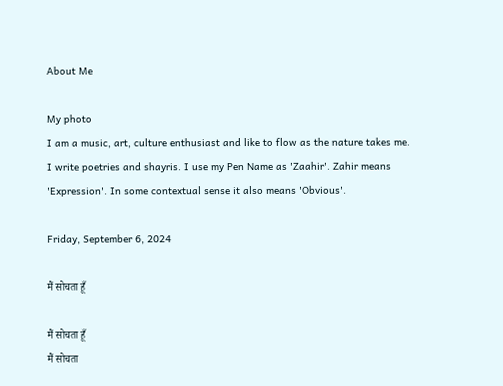About Me

My photo
I am a music, art, culture enthusiast and like to flow as the nature takes me. I write poetries and shayris. I use my Pen Name as 'Zaahir'. Zahir means 'Expression'. In some contextual sense it also means 'Obvious'.

Friday, September 6, 2024

मैं सोचता हूँ

मैं सोचता हूँ
मैं सोचता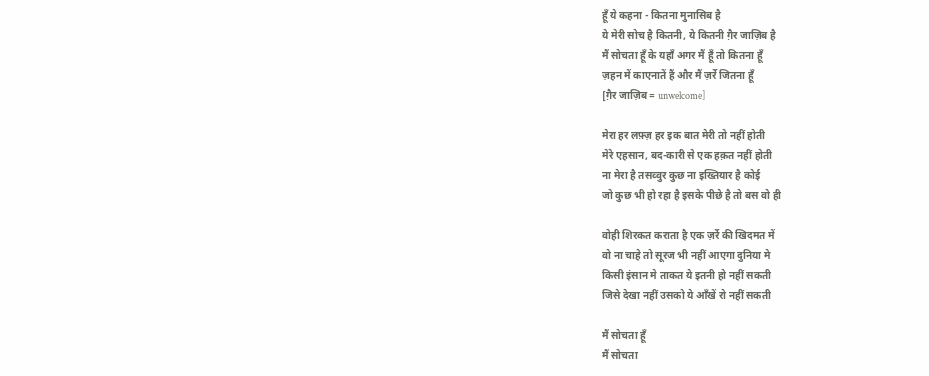हूँ ये कहना - कितना मुनासिब है
ये मेरी सोच है कितनी, ये कितनी ग़ैर जाज़िब है
मैं सोचता हूँ के यहाँ अगर मैं हूँ तो कितना हूँ
ज़हन में काएनातें हैं और मैं ज़र्रे जितना हूँ
[ग़ैर जाज़िब = unwelcome]

मेरा हर लफ़्ज़ हर इक बात मेरी तो नहीं होती
मेरे एहसान, बद-कारी से एक हक़त नहीं होती
ना मेरा है तसव्वुर कुछ ना इख्तियार है कोई
जो कुछ भी हो रहा है इसके पीछे है तो बस वो ही

वोही शिरकत कराता है एक ज़र्रे की खिदमत में
वो ना चाहे तो सूरज भी नहीं आएगा दुनिया मे
किसी इंसान मे ताकत ये इतनी हो नहीं सकती
जिसे देखा नहीं उसको ये आँखें रो नहीं सकती

मैं सोचता हूँ
मैं सोचता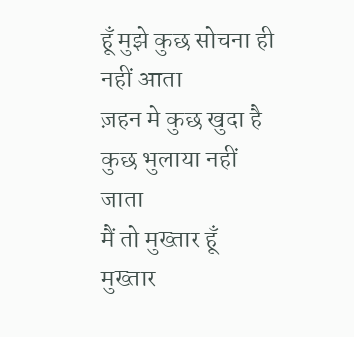हूँ मुझे कुछ सोचना ही नहीं आता
ज़हन मे कुछ खुदा है कुछ भुलाया नहीं जाता
मैं तो मुख्तार हूँ मुख्तार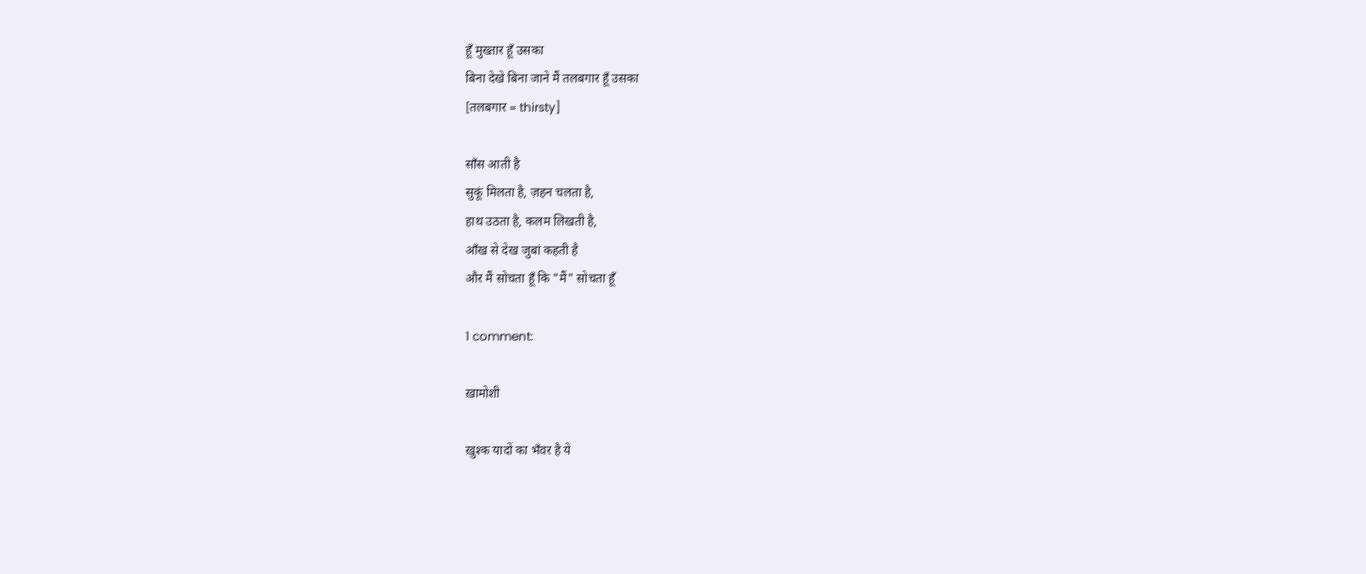हूँ मुख्तार हूँ उसका
बिना देखे बिना जाने मैं तलबगार हूँ उसका
[तलबगार = thirsty]

साँस आती है
सुकूं मिलता है, ज़हन चलता है,
हाथ उठता है, कलम लिखती है,
आँख से देख जुबां कहती है
और मैं सोचता हूँ कि "मैं" सोचता हूँ

1 comment:

ख़ामोशी

ख़ुश्क यादों का भँवर है ये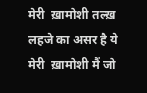मेरी  ख़ामोशी तल्ख़ लहजे का असर है ये मेरी  ख़ामोशी मैं जो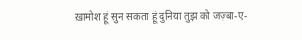ख़ामोश हूं सुन सकता हूं दुनिया तुझ को जज़्बा-ए-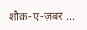शौक़-ए-ज़बर ...